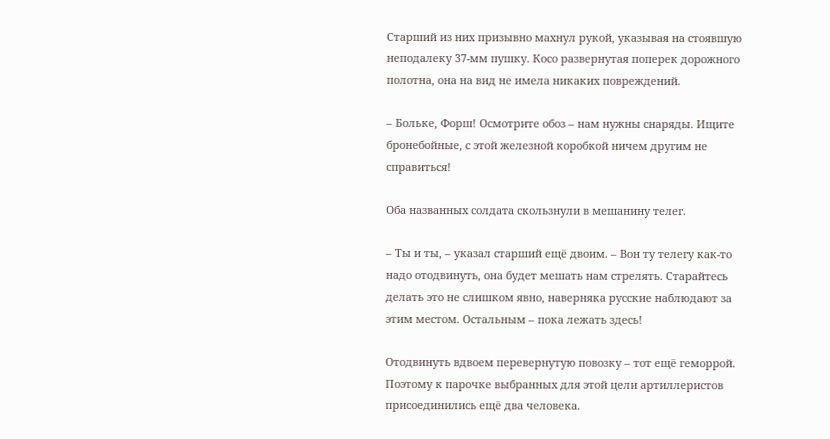Старший из них призывно махнул рукой, указывая на стоявшую неподалеку 37-мм пушку. Косо развернутая поперек дорожного полотна, она на вид не имела никаких повреждений.

– Больке, Форш! Осмотрите обоз – нам нужны снаряды. Ищите бронебойные, с этой железной коробкой ничем другим не справиться!

Оба названных солдата скользнули в мешанину телег.

– Ты и ты, – указал старший ещё двоим. – Вон ту телегу как-то надо отодвинуть, она будет мешать нам стрелять. Старайтесь делать это не слишком явно, наверняка русские наблюдают за этим местом. Остальным – пока лежать здесь!

Отодвинуть вдвоем перевернутую повозку – тот ещё геморрой. Поэтому к парочке выбранных для этой цели артиллеристов присоединились ещё два человека.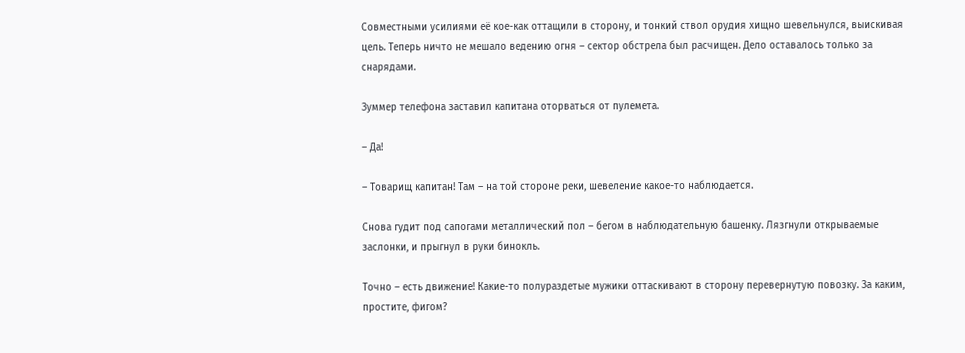Совместными усилиями её кое-как оттащили в сторону, и тонкий ствол орудия хищно шевельнулся, выискивая цель. Теперь ничто не мешало ведению огня – сектор обстрела был расчищен. Дело оставалось только за снарядами.

Зуммер телефона заставил капитана оторваться от пулемета.

– Да!

– Товарищ капитан! Там – на той стороне реки, шевеление какое-то наблюдается.

Снова гудит под сапогами металлический пол – бегом в наблюдательную башенку. Лязгнули открываемые заслонки, и прыгнул в руки бинокль.

Точно – есть движение! Какие-то полураздетые мужики оттаскивают в сторону перевернутую повозку. За каким, простите, фигом?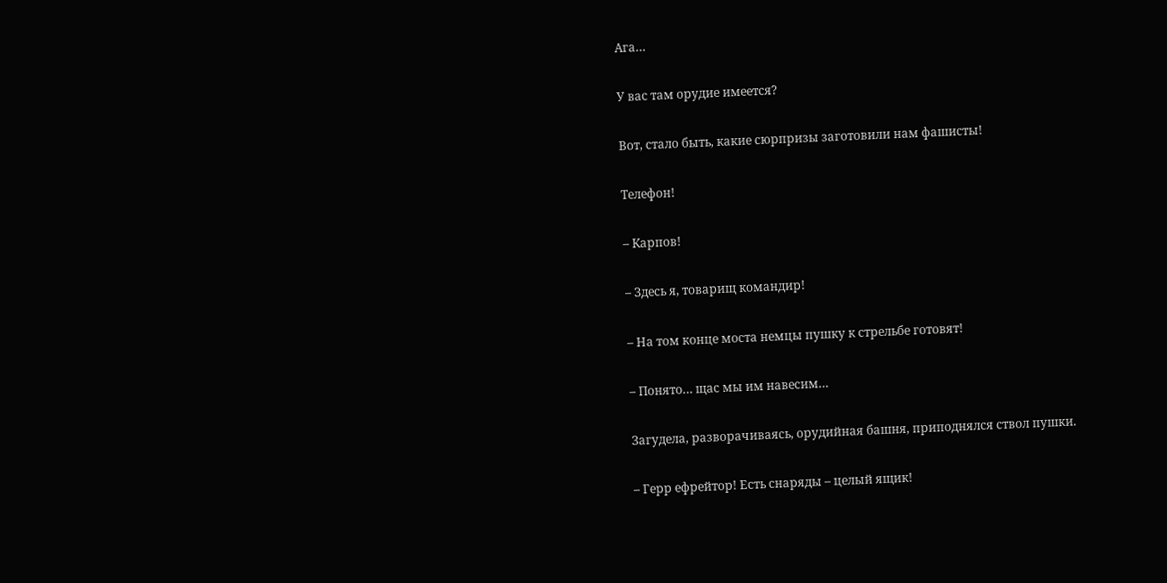Ага…

У вас там орудие имеется?

Вот, стало быть, какие сюрпризы заготовили нам фашисты!

Телефон!

– Карпов!

– Здесь я, товарищ командир!

– На том конце моста немцы пушку к стрельбе готовят!

– Понято… щас мы им навесим…

Загудела, разворачиваясь, орудийная башня, приподнялся ствол пушки.

– Герр ефрейтор! Есть снаряды – целый ящик!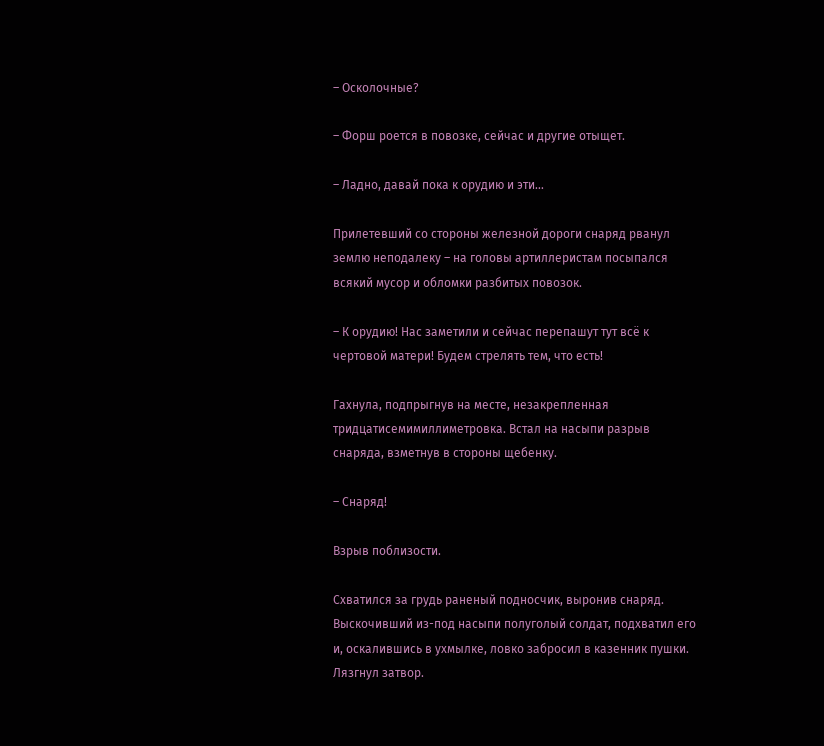– Осколочные?

– Форш роется в повозке, сейчас и другие отыщет.

– Ладно, давай пока к орудию и эти…

Прилетевший со стороны железной дороги снаряд рванул землю неподалеку – на головы артиллеристам посыпался всякий мусор и обломки разбитых повозок.

– К орудию! Нас заметили и сейчас перепашут тут всё к чертовой матери! Будем стрелять тем, что есть!

Гахнула, подпрыгнув на месте, незакрепленная тридцатисемимиллиметровка. Встал на насыпи разрыв снаряда, взметнув в стороны щебенку.

– Снаряд!

Взрыв поблизости.

Схватился за грудь раненый подносчик, выронив снаряд. Выскочивший из-под насыпи полуголый солдат, подхватил его и, оскалившись в ухмылке, ловко забросил в казенник пушки. Лязгнул затвор.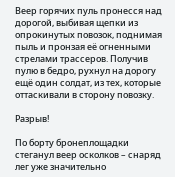Веер горячих пуль пронесся над дорогой, выбивая щепки из опрокинутых повозок, поднимая пыль и пронзая её огненными стрелами трассеров. Получив пулю в бедро, рухнул на дорогу ещё один солдат, из тех, которые оттаскивали в сторону повозку.

Разрыв!

По борту бронеплощадки стеганул веер осколков – снаряд лег уже значительно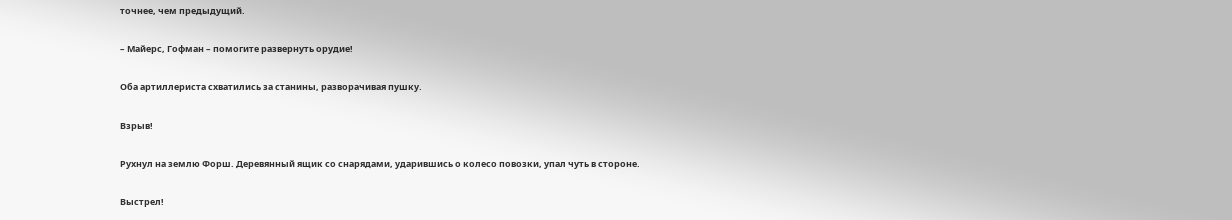точнее, чем предыдущий.

– Майерс, Гофман – помогите развернуть орудие!

Оба артиллериста схватились за станины, разворачивая пушку.

Взрыв!

Рухнул на землю Форш. Деревянный ящик со снарядами, ударившись о колесо повозки, упал чуть в стороне.

Выстрел!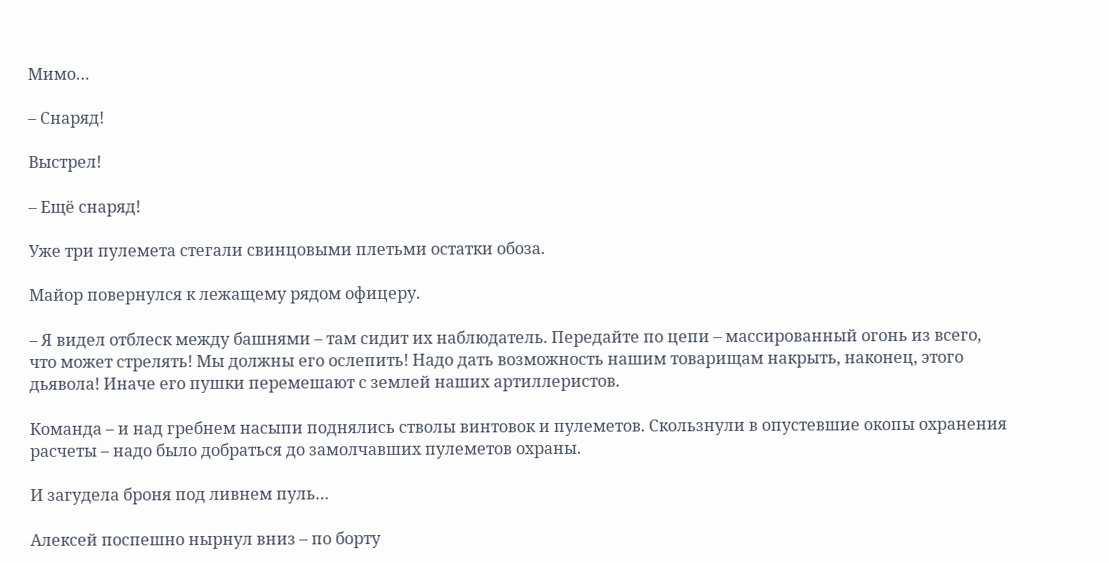Мимо…

– Снаряд!

Выстрел!

– Ещё снаряд!

Уже три пулемета стегали свинцовыми плетьми остатки обоза.

Майор повернулся к лежащему рядом офицеру.

– Я видел отблеск между башнями – там сидит их наблюдатель. Передайте по цепи – массированный огонь из всего, что может стрелять! Мы должны его ослепить! Надо дать возможность нашим товарищам накрыть, наконец, этого дьявола! Иначе его пушки перемешают с землей наших артиллеристов.

Команда – и над гребнем насыпи поднялись стволы винтовок и пулеметов. Скользнули в опустевшие окопы охранения расчеты – надо было добраться до замолчавших пулеметов охраны.

И загудела броня под ливнем пуль…

Алексей поспешно нырнул вниз – по борту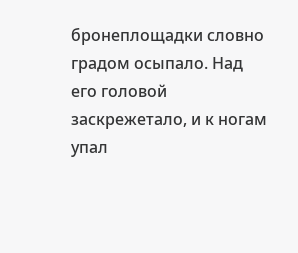бронеплощадки словно градом осыпало. Над его головой заскрежетало, и к ногам упал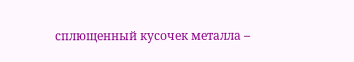сплющенный кусочек металла –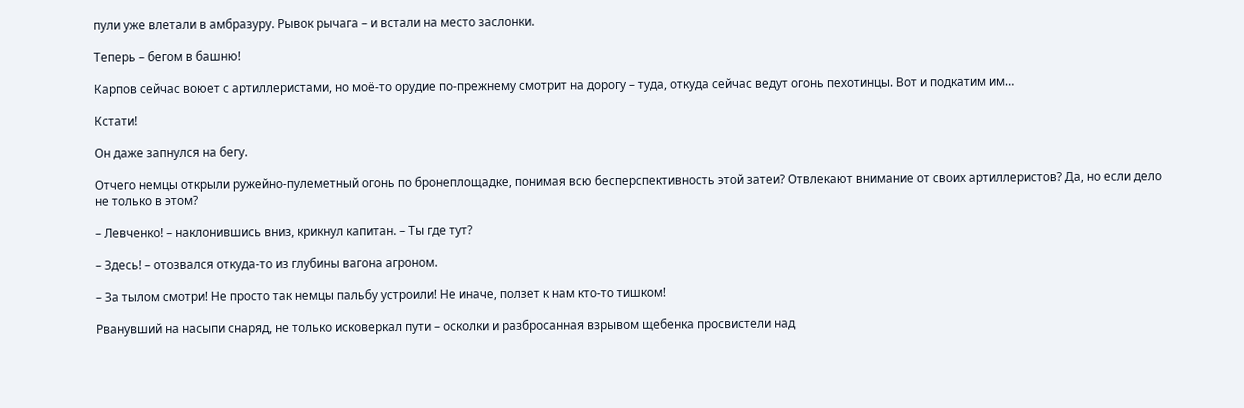пули уже влетали в амбразуру. Рывок рычага – и встали на место заслонки.

Теперь – бегом в башню!

Карпов сейчас воюет с артиллеристами, но моё-то орудие по-прежнему смотрит на дорогу – туда, откуда сейчас ведут огонь пехотинцы. Вот и подкатим им…

Кстати!

Он даже запнулся на бегу.

Отчего немцы открыли ружейно-пулеметный огонь по бронеплощадке, понимая всю бесперспективность этой затеи? Отвлекают внимание от своих артиллеристов? Да, но если дело не только в этом?

– Левченко! – наклонившись вниз, крикнул капитан. – Ты где тут?

– Здесь! – отозвался откуда-то из глубины вагона агроном.

– За тылом смотри! Не просто так немцы пальбу устроили! Не иначе, ползет к нам кто-то тишком!

Рванувший на насыпи снаряд, не только исковеркал пути – осколки и разбросанная взрывом щебенка просвистели над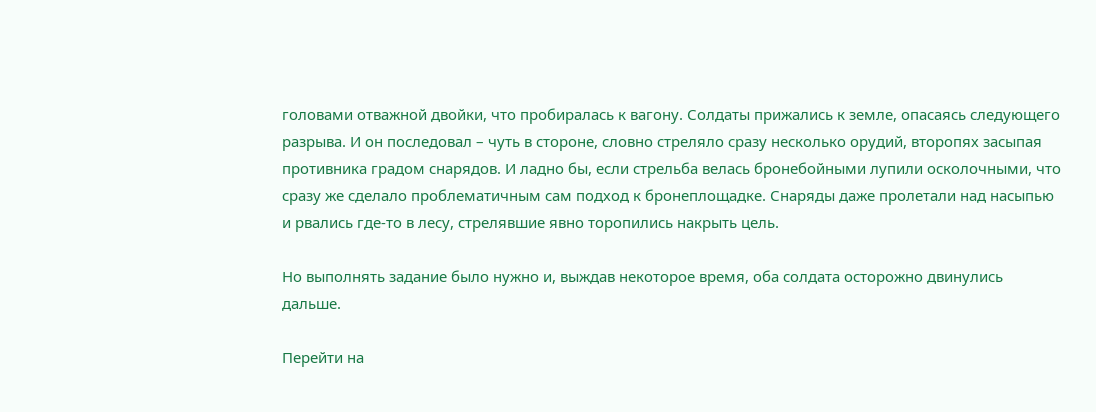головами отважной двойки, что пробиралась к вагону. Солдаты прижались к земле, опасаясь следующего разрыва. И он последовал – чуть в стороне, словно стреляло сразу несколько орудий, второпях засыпая противника градом снарядов. И ладно бы, если стрельба велась бронебойными лупили осколочными, что сразу же сделало проблематичным сам подход к бронеплощадке. Снаряды даже пролетали над насыпью и рвались где-то в лесу, стрелявшие явно торопились накрыть цель.

Но выполнять задание было нужно и, выждав некоторое время, оба солдата осторожно двинулись дальше.

Перейти на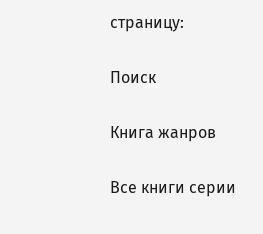страницу:

Поиск

Книга жанров

Все книги серии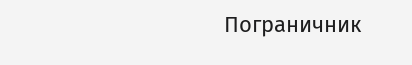Пограничник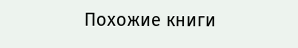Похожие книги